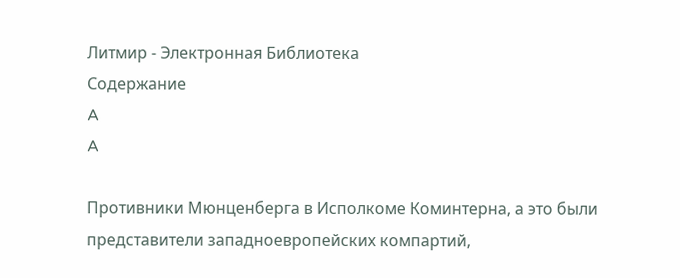Литмир - Электронная Библиотека
Содержание
A
A

Противники Мюнценберга в Исполкоме Коминтерна, а это были представители западноевропейских компартий,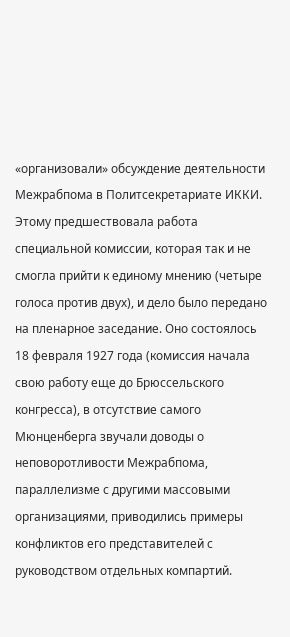«организовали» обсуждение деятельности Межрабпома в Политсекретариате ИККИ. Этому предшествовала работа специальной комиссии, которая так и не смогла прийти к единому мнению (четыре голоса против двух), и дело было передано на пленарное заседание. Оно состоялось 18 февраля 1927 года (комиссия начала свою работу еще до Брюссельского конгресса), в отсутствие самого Мюнценберга звучали доводы о неповоротливости Межрабпома, параллелизме с другими массовыми организациями, приводились примеры конфликтов его представителей с руководством отдельных компартий.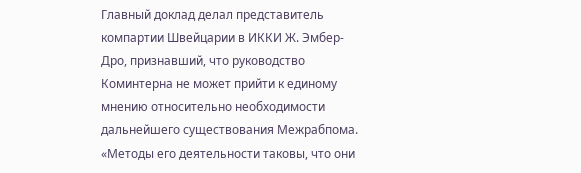Главный доклад делал представитель компартии Швейцарии в ИККИ Ж. Эмбер-Дро, признавший, что руководство Коминтерна не может прийти к единому мнению относительно необходимости дальнейшего существования Межрабпома. «Методы его деятельности таковы, что они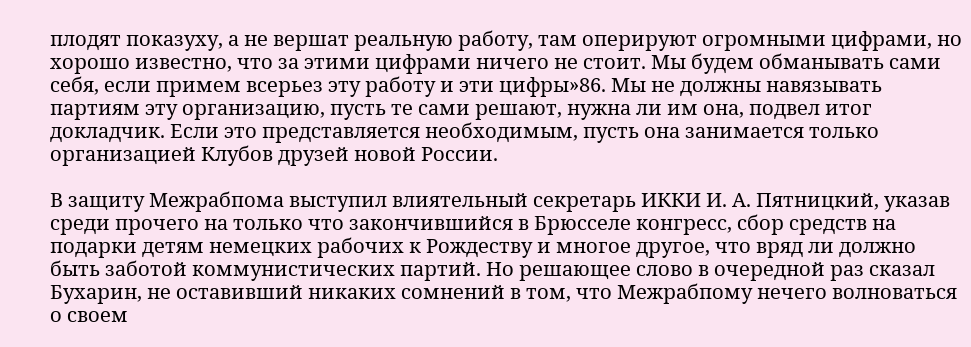плодят показуху, а не вершат реальную работу, там оперируют огромными цифрами, но хорошо известно, что за этими цифрами ничего не стоит. Мы будем обманывать сами себя, если примем всерьез эту работу и эти цифры»86. Мы не должны навязывать партиям эту организацию, пусть те сами решают, нужна ли им она, подвел итог докладчик. Если это представляется необходимым, пусть она занимается только организацией Клубов друзей новой России.

В защиту Межрабпома выступил влиятельный секретарь ИККИ И. А. Пятницкий, указав среди прочего на только что закончившийся в Брюсселе конгресс, сбор средств на подарки детям немецких рабочих к Рождеству и многое другое, что вряд ли должно быть заботой коммунистических партий. Но решающее слово в очередной раз сказал Бухарин, не оставивший никаких сомнений в том, что Межрабпому нечего волноваться о своем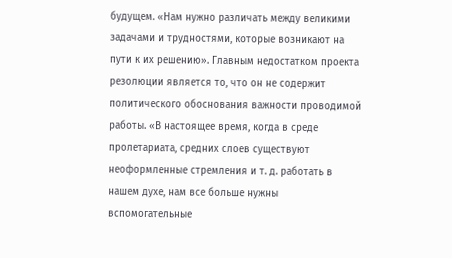будущем. «Нам нужно различать между великими задачами и трудностями, которые возникают на пути к их решению». Главным недостатком проекта резолюции является то, что он не содержит политического обоснования важности проводимой работы. «В настоящее время, когда в среде пролетариата, средних слоев существуют неоформленные стремления и т. д. работать в нашем духе, нам все больше нужны вспомогательные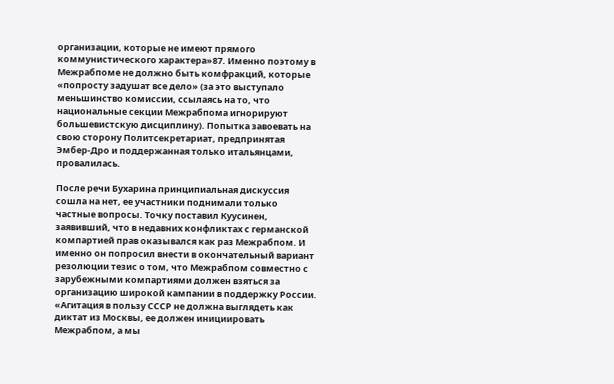организации, которые не имеют прямого коммунистического характера»87. Именно поэтому в Межрабпоме не должно быть комфракций, которые «попросту задушат все дело» (за это выступало меньшинство комиссии, ссылаясь на то, что национальные секции Межрабпома игнорируют большевистскую дисциплину). Попытка завоевать на свою сторону Политсекретариат, предпринятая Эмбер-Дро и поддержанная только итальянцами, провалилась.

После речи Бухарина принципиальная дискуссия сошла на нет, ее участники поднимали только частные вопросы. Точку поставил Куусинен, заявивший, что в недавних конфликтах с германской компартией прав оказывался как раз Межрабпом. И именно он попросил внести в окончательный вариант резолюции тезис о том, что Межрабпом совместно с зарубежными компартиями должен взяться за организацию широкой кампании в поддержку России. «Агитация в пользу СССР не должна выглядеть как диктат из Москвы, ее должен инициировать Межрабпом, а мы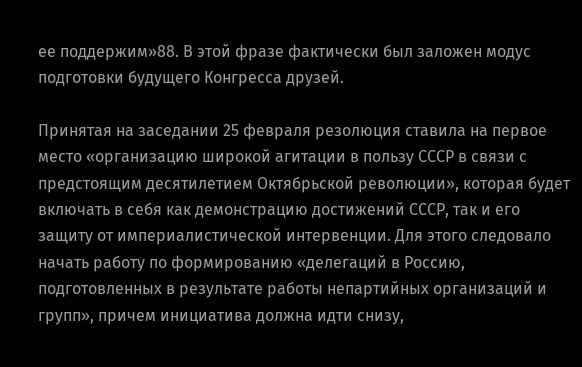ее поддержим»88. В этой фразе фактически был заложен модус подготовки будущего Конгресса друзей.

Принятая на заседании 25 февраля резолюция ставила на первое место «организацию широкой агитации в пользу СССР в связи с предстоящим десятилетием Октябрьской революции», которая будет включать в себя как демонстрацию достижений СССР, так и его защиту от империалистической интервенции. Для этого следовало начать работу по формированию «делегаций в Россию, подготовленных в результате работы непартийных организаций и групп», причем инициатива должна идти снизу,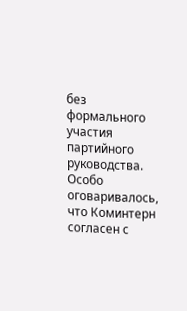без формального участия партийного руководства. Особо оговаривалось, что Коминтерн согласен с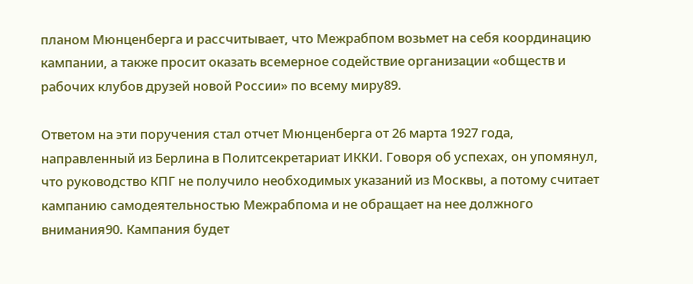планом Мюнценберга и рассчитывает, что Межрабпом возьмет на себя координацию кампании, а также просит оказать всемерное содействие организации «обществ и рабочих клубов друзей новой России» по всему миру89.

Ответом на эти поручения стал отчет Мюнценберга от 26 марта 1927 года, направленный из Берлина в Политсекретариат ИККИ. Говоря об успехах, он упомянул, что руководство КПГ не получило необходимых указаний из Москвы, а потому считает кампанию самодеятельностью Межрабпома и не обращает на нее должного внимания90. Кампания будет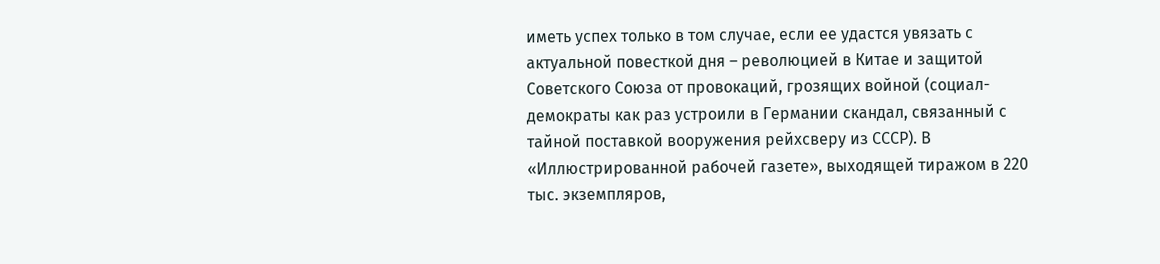иметь успех только в том случае, если ее удастся увязать с актуальной повесткой дня – революцией в Китае и защитой Советского Союза от провокаций, грозящих войной (социал-демократы как раз устроили в Германии скандал, связанный с тайной поставкой вооружения рейхсверу из СССР). В «Иллюстрированной рабочей газете», выходящей тиражом в 220 тыс. экземпляров,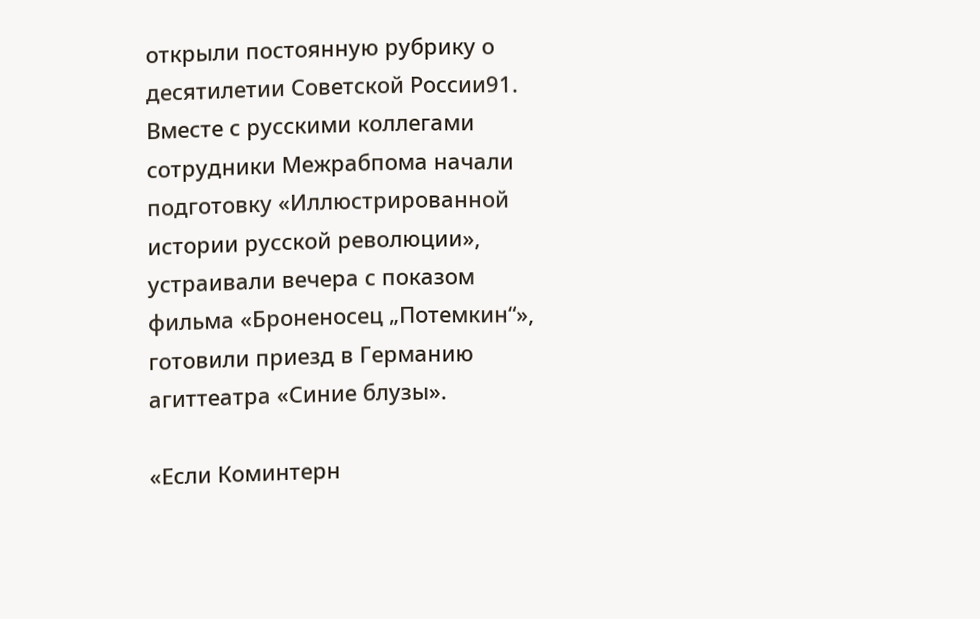открыли постоянную рубрику о десятилетии Советской России91. Вместе с русскими коллегами сотрудники Межрабпома начали подготовку «Иллюстрированной истории русской революции», устраивали вечера с показом фильма «Броненосец „Потемкин“», готовили приезд в Германию агиттеатра «Синие блузы».

«Если Коминтерн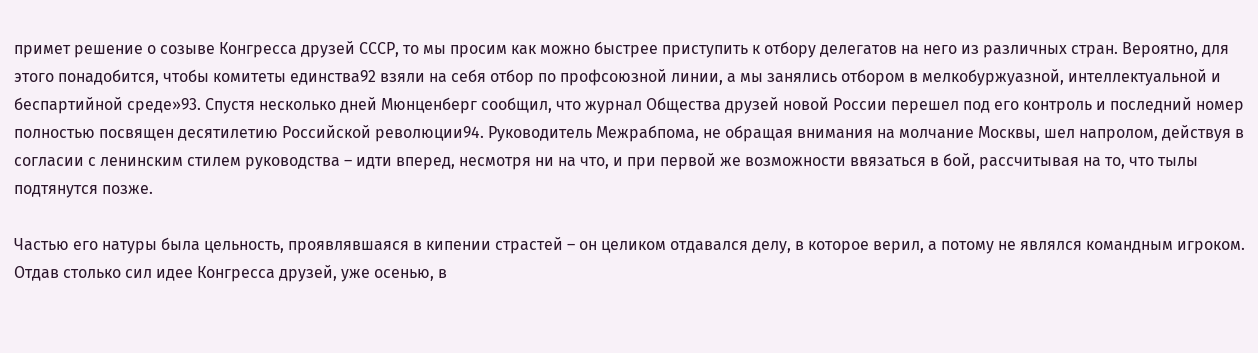примет решение о созыве Конгресса друзей СССР, то мы просим как можно быстрее приступить к отбору делегатов на него из различных стран. Вероятно, для этого понадобится, чтобы комитеты единства92 взяли на себя отбор по профсоюзной линии, а мы занялись отбором в мелкобуржуазной, интеллектуальной и беспартийной среде»93. Спустя несколько дней Мюнценберг сообщил, что журнал Общества друзей новой России перешел под его контроль и последний номер полностью посвящен десятилетию Российской революции94. Руководитель Межрабпома, не обращая внимания на молчание Москвы, шел напролом, действуя в согласии с ленинским стилем руководства – идти вперед, несмотря ни на что, и при первой же возможности ввязаться в бой, рассчитывая на то, что тылы подтянутся позже.

Частью его натуры была цельность, проявлявшаяся в кипении страстей – он целиком отдавался делу, в которое верил, а потому не являлся командным игроком. Отдав столько сил идее Конгресса друзей, уже осенью, в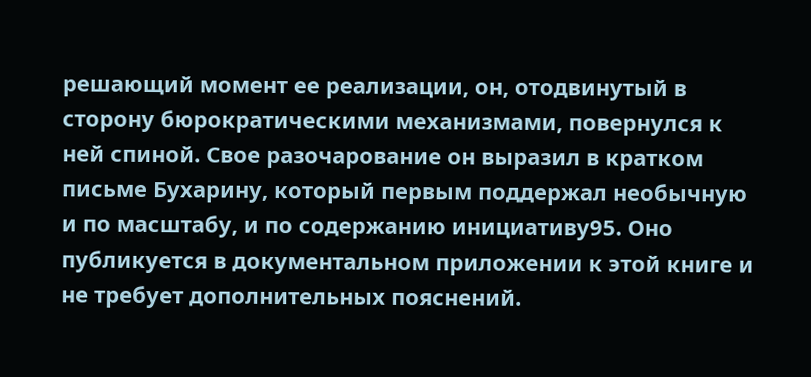решающий момент ее реализации, он, отодвинутый в сторону бюрократическими механизмами, повернулся к ней спиной. Свое разочарование он выразил в кратком письме Бухарину, который первым поддержал необычную и по масштабу, и по содержанию инициативу95. Оно публикуется в документальном приложении к этой книге и не требует дополнительных пояснений.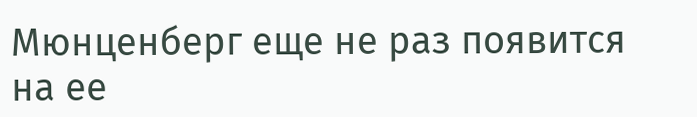Мюнценберг еще не раз появится на ее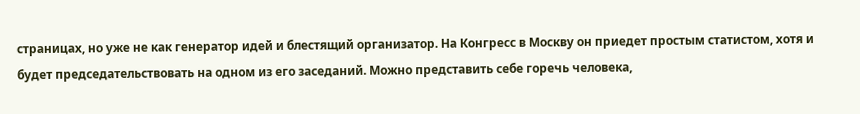страницах, но уже не как генератор идей и блестящий организатор. На Конгресс в Москву он приедет простым статистом, хотя и будет председательствовать на одном из его заседаний. Можно представить себе горечь человека,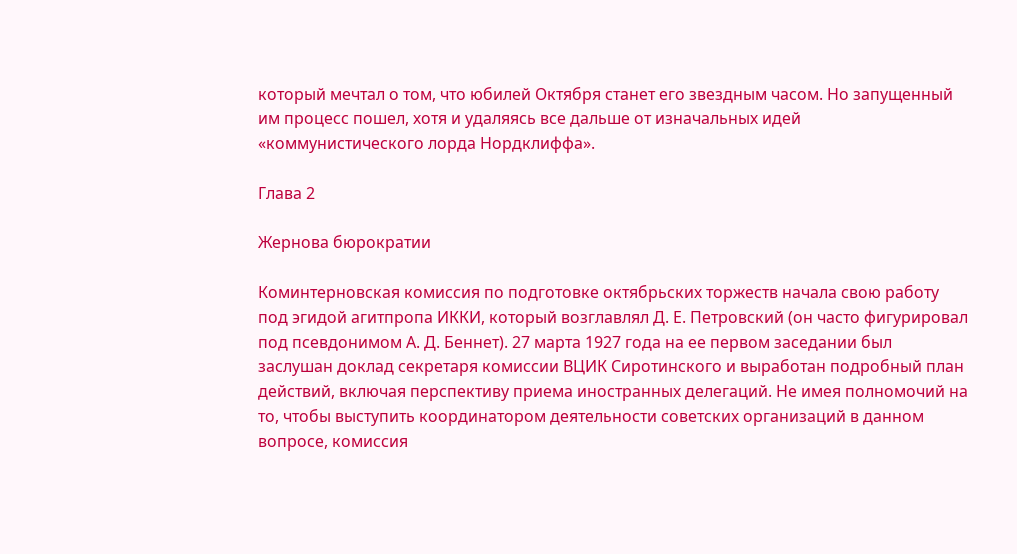который мечтал о том, что юбилей Октября станет его звездным часом. Но запущенный им процесс пошел, хотя и удаляясь все дальше от изначальных идей «коммунистического лорда Нордклиффа».

Глава 2

Жернова бюрократии

Коминтерновская комиссия по подготовке октябрьских торжеств начала свою работу под эгидой агитпропа ИККИ, который возглавлял Д. Е. Петровский (он часто фигурировал под псевдонимом А. Д. Беннет). 27 марта 1927 года на ее первом заседании был заслушан доклад секретаря комиссии ВЦИК Сиротинского и выработан подробный план действий, включая перспективу приема иностранных делегаций. Не имея полномочий на то, чтобы выступить координатором деятельности советских организаций в данном вопросе, комиссия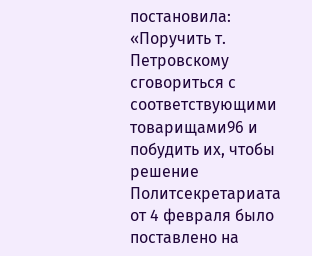постановила: «Поручить т. Петровскому сговориться с соответствующими товарищами96 и побудить их, чтобы решение Политсекретариата от 4 февраля было поставлено на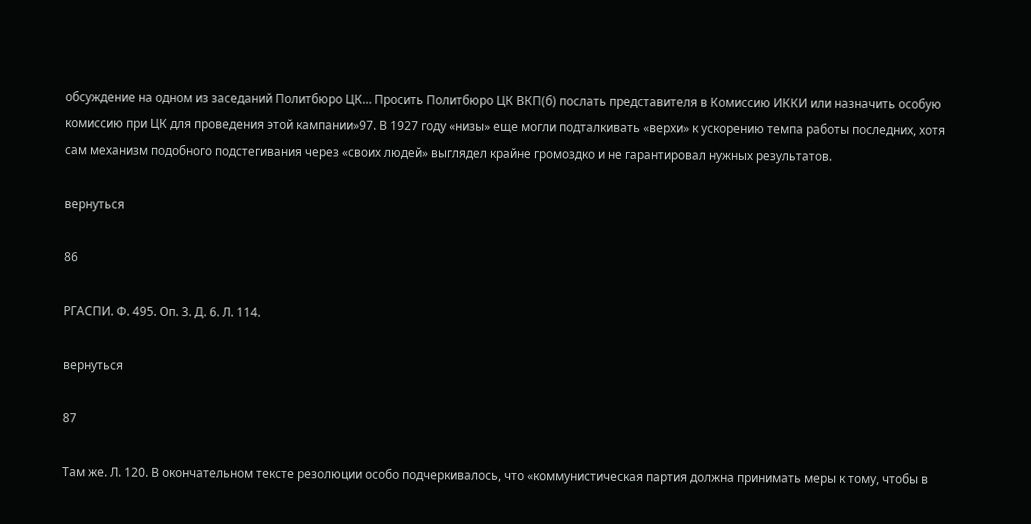обсуждение на одном из заседаний Политбюро ЦК… Просить Политбюро ЦК ВКП(б) послать представителя в Комиссию ИККИ или назначить особую комиссию при ЦК для проведения этой кампании»97. В 1927 году «низы» еще могли подталкивать «верхи» к ускорению темпа работы последних, хотя сам механизм подобного подстегивания через «своих людей» выглядел крайне громоздко и не гарантировал нужных результатов.

вернуться

86

РГАСПИ. Ф. 495. Оп. 3. Д. 6. Л. 114.

вернуться

87

Там же. Л. 120. В окончательном тексте резолюции особо подчеркивалось, что «коммунистическая партия должна принимать меры к тому, чтобы в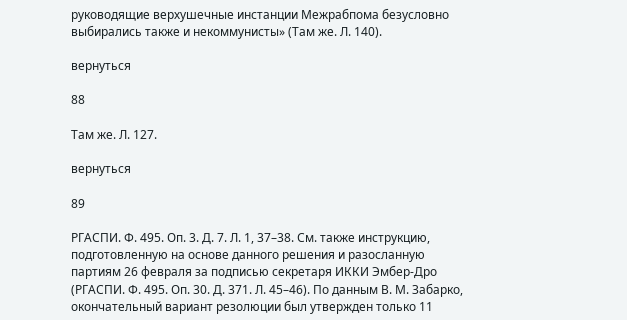руководящие верхушечные инстанции Межрабпома безусловно выбирались также и некоммунисты» (Там же. Л. 140).

вернуться

88

Там же. Л. 127.

вернуться

89

РГАСПИ. Ф. 495. Оп. 3. Д. 7. Л. 1, 37–38. См. также инструкцию, подготовленную на основе данного решения и разосланную партиям 26 февраля за подписью секретаря ИККИ Эмбер-Дро (РГАСПИ. Ф. 495. Оп. 30. Д. 371. Л. 45–46). По данным В. М. Забарко, окончательный вариант резолюции был утвержден только 11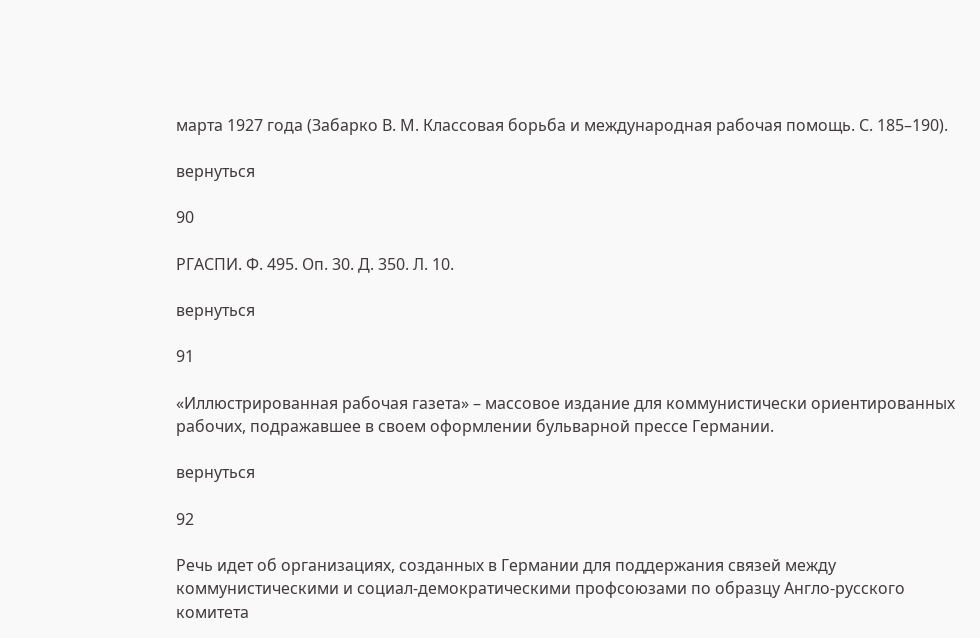марта 1927 года (Забарко В. М. Классовая борьба и международная рабочая помощь. С. 185–190).

вернуться

90

РГАСПИ. Ф. 495. Оп. 30. Д. 350. Л. 10.

вернуться

91

«Иллюстрированная рабочая газета» – массовое издание для коммунистически ориентированных рабочих, подражавшее в своем оформлении бульварной прессе Германии.

вернуться

92

Речь идет об организациях, созданных в Германии для поддержания связей между коммунистическими и социал-демократическими профсоюзами по образцу Англо-русского комитета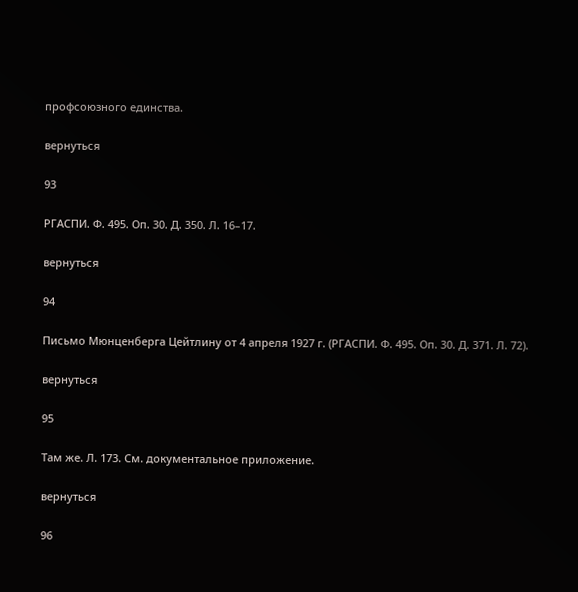профсоюзного единства.

вернуться

93

РГАСПИ. Ф. 495. Оп. 30. Д. 350. Л. 16–17.

вернуться

94

Письмо Мюнценберга Цейтлину от 4 апреля 1927 г. (РГАСПИ. Ф. 495. Оп. 30. Д. 371. Л. 72).

вернуться

95

Там же. Л. 173. См. документальное приложение.

вернуться

96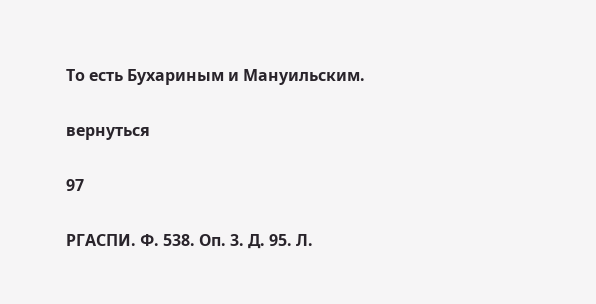То есть Бухариным и Мануильским.

вернуться

97

РГАСПИ. Ф. 538. Оп. 3. Д. 95. Л.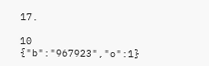17.

10
{"b":"967923","o":1}